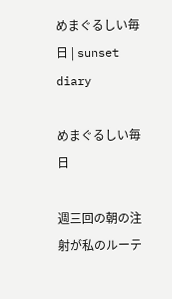めまぐるしい毎日 | sunset diary

めまぐるしい毎日

週三回の朝の注射が私のルーテ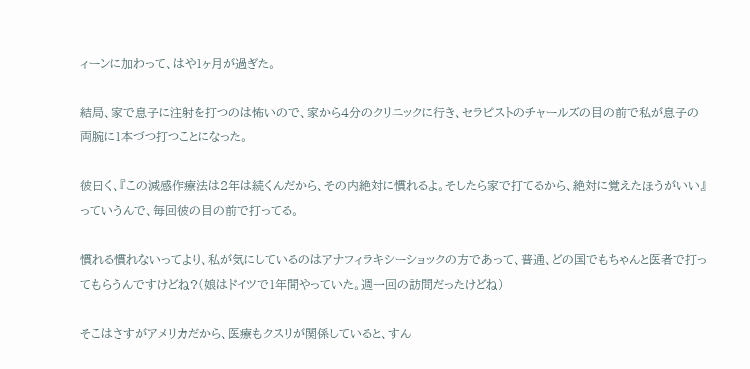ィーンに加わって、はや1ヶ月が過ぎた。

結局、家で息子に注射を打つのは怖いので、家から4分のクリニックに行き、セラピストのチャールズの目の前で私が息子の両腕に1本づつ打つことになった。

彼曰く、『この減感作療法は2年は続くんだから、その内絶対に慣れるよ。そしたら家で打てるから、絶対に覚えたほうがいい』っていうんで、毎回彼の目の前で打ってる。

慣れる慣れないってより、私が気にしているのはアナフィラキシーショックの方であって、普通、どの国でもちゃんと医者で打ってもらうんですけどね?(娘はドイツで1年間やっていた。週一回の訪問だったけどね)

そこはさすがアメリカだから、医療もクスリが関係していると、すん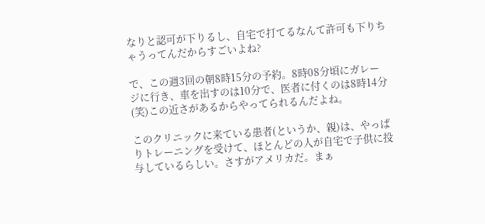なりと認可が下りるし、自宅で打てるなんて許可も下りちゃうってんだからすごいよね?

で、この週3回の朝8時15分の予約。8時08分頃にガレージに行き、車を出すのは10分で、医者に付くのは8時14分(笑)この近さがあるからやってられるんだよね。

このクリニックに来ている患者(というか、親)は、やっぱりトレーニングを受けて、ほとんどの人が自宅で子供に投与しているらしい。さすがアメリカだ。まぁ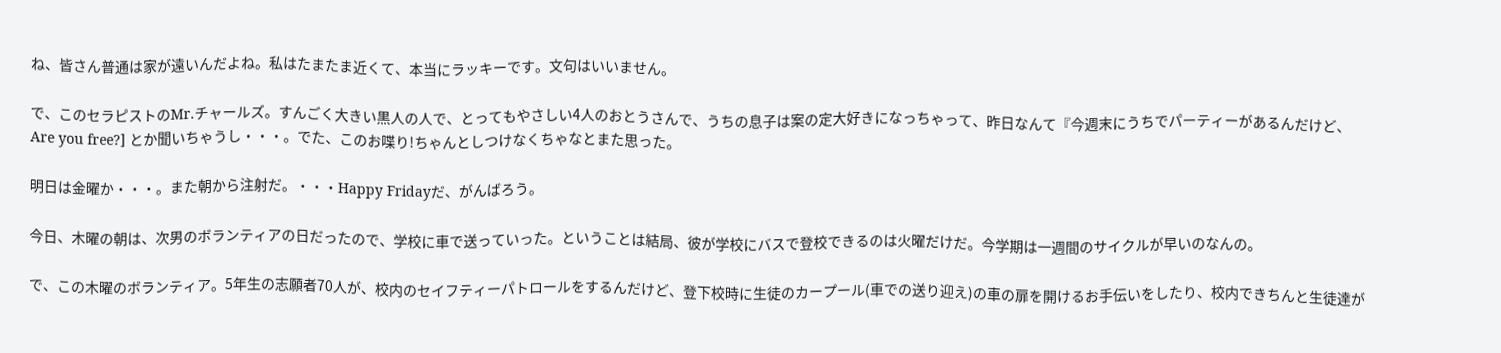ね、皆さん普通は家が遠いんだよね。私はたまたま近くて、本当にラッキーです。文句はいいません。

で、このセラピストのMr.チャールズ。すんごく大きい黒人の人で、とってもやさしい4人のおとうさんで、うちの息子は案の定大好きになっちゃって、昨日なんて『今週末にうちでパーティーがあるんだけど、Are you free?] とか聞いちゃうし・・・。でた、このお喋り!ちゃんとしつけなくちゃなとまた思った。

明日は金曜か・・・。また朝から注射だ。・・・Happy Fridayだ、がんばろう。

今日、木曜の朝は、次男のボランティアの日だったので、学校に車で送っていった。ということは結局、彼が学校にバスで登校できるのは火曜だけだ。今学期は一週間のサイクルが早いのなんの。

で、この木曜のボランティア。5年生の志願者70人が、校内のセイフティーパトロールをするんだけど、登下校時に生徒のカープール(車での送り迎え)の車の扉を開けるお手伝いをしたり、校内できちんと生徒達が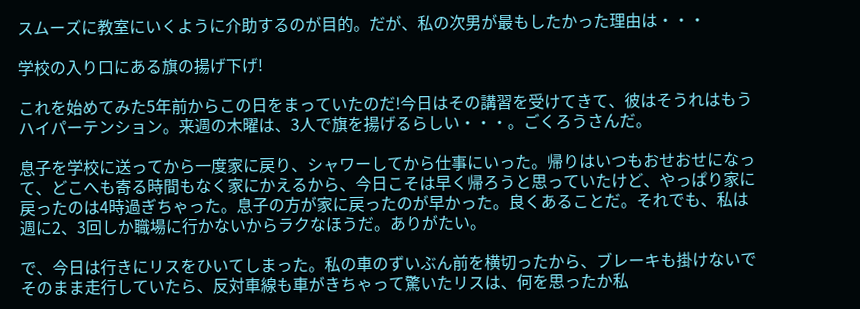スムーズに教室にいくように介助するのが目的。だが、私の次男が最もしたかった理由は・・・

学校の入り口にある旗の揚げ下げ!

これを始めてみた5年前からこの日をまっていたのだ!今日はその講習を受けてきて、彼はそうれはもうハイパーテンション。来週の木曜は、3人で旗を揚げるらしい・・・。ごくろうさんだ。

息子を学校に送ってから一度家に戻り、シャワーしてから仕事にいった。帰りはいつもおせおせになって、どこへも寄る時間もなく家にかえるから、今日こそは早く帰ろうと思っていたけど、やっぱり家に戻ったのは4時過ぎちゃった。息子の方が家に戻ったのが早かった。良くあることだ。それでも、私は週に2、3回しか職場に行かないからラクなほうだ。ありがたい。

で、今日は行きにリスをひいてしまった。私の車のずいぶん前を横切ったから、ブレーキも掛けないでそのまま走行していたら、反対車線も車がきちゃって驚いたリスは、何を思ったか私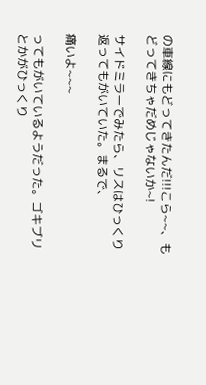の車線にもどってきたんだ!!!こら~~、もどってきちゃだめじゃないか~!

サイドミラーでみたら、リスはひっくり返ってもがいていた。まるで、

痛いよ~~~

ってもがいているようだった。ゴキブリとかがひっくり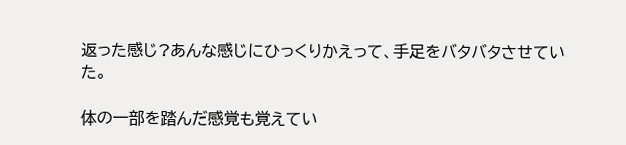返った感じ?あんな感じにひっくりかえって、手足をバタバタさせていた。

体の一部を踏んだ感覚も覚えてい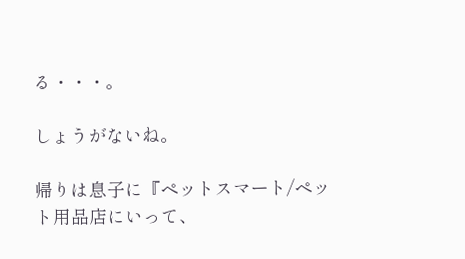る・・・。

しょうがないね。

帰りは息子に『ペットスマート/ペット用品店にいって、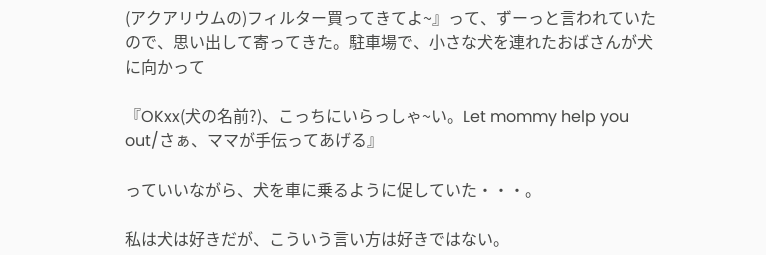(アクアリウムの)フィルター買ってきてよ~』って、ずーっと言われていたので、思い出して寄ってきた。駐車場で、小さな犬を連れたおばさんが犬に向かって

『OKxx(犬の名前?)、こっちにいらっしゃ~い。Let mommy help you out/さぁ、ママが手伝ってあげる』

っていいながら、犬を車に乗るように促していた・・・。

私は犬は好きだが、こういう言い方は好きではない。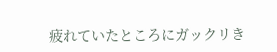疲れていたところにガックリき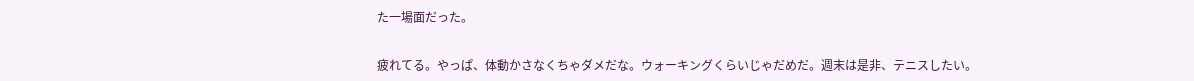た一場面だった。


疲れてる。やっぱ、体動かさなくちゃダメだな。ウォーキングくらいじゃだめだ。週末は是非、テニスしたい。